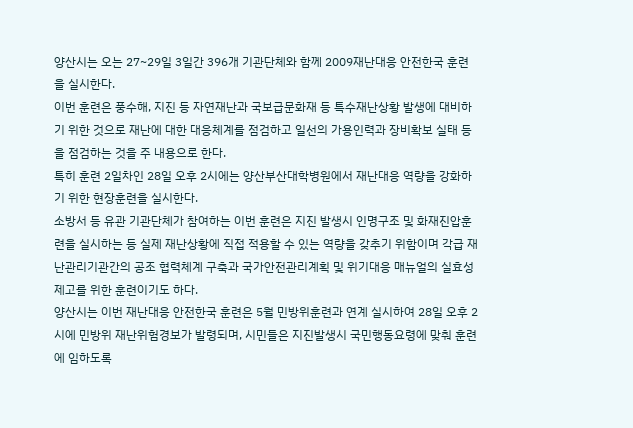양산시는 오는 27~29일 3일간 396개 기관단체와 함께 2009재난대응 안전한국 훈련을 실시한다.
이번 훈련은 풍수해, 지진 등 자연재난과 국보급문화재 등 특수재난상황 발생에 대비하기 위한 것으로 재난에 대한 대응체계를 점검하고 일선의 가용인력과 장비확보 실태 등을 점검하는 것을 주 내용으로 한다.
특히 훈련 2일차인 28일 오후 2시에는 양산부산대학병원에서 재난대응 역량을 강화하기 위한 현장훈련을 실시한다.
소방서 등 유관 기관단체가 참여하는 이번 훈련은 지진 발생시 인명구조 및 화재진압훈련을 실시하는 등 실제 재난상황에 직접 적용할 수 있는 역량을 갖추기 위함이며 각급 재난관리기관간의 공조 협력체계 구축과 국가안전관리계획 및 위기대응 매뉴얼의 실효성 제고를 위한 훈련이기도 하다.
양산시는 이번 재난대응 안전한국 훈련은 5월 민방위훈련과 연계 실시하여 28일 오후 2시에 민방위 재난위험경보가 발령되며, 시민들은 지진발생시 국민행동요령에 맞춰 훈련에 임하도록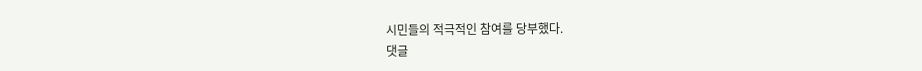시민들의 적극적인 참여를 당부했다.
댓글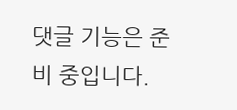댓글 기능은 준비 중입니다.